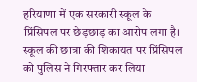हरियाणा में एक सरकारी स्कूल के प्रिंसिपल पर छेड़छाड़ का आरोप लगा है। स्कूल की छात्रा की शिकायत पर प्रिंसिपल को पुलिस ने गिरफ्तार कर लिया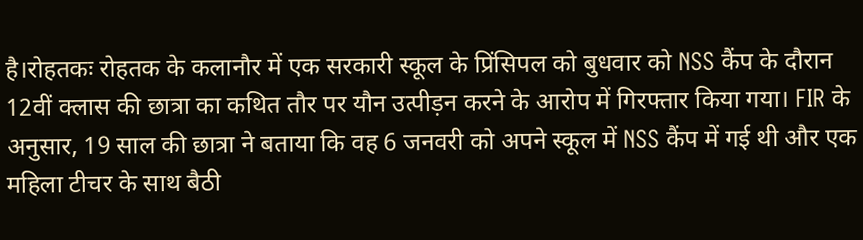है।रोहतकः रोहतक के कलानौर में एक सरकारी स्कूल के प्रिंसिपल को बुधवार को NSS कैंप के दौरान 12वीं क्लास की छात्रा का कथित तौर पर यौन उत्पीड़न करने के आरोप में गिरफ्तार किया गया। FIR के अनुसार, 19 साल की छात्रा ने बताया कि वह 6 जनवरी को अपने स्कूल में NSS कैंप में गई थी और एक महिला टीचर के साथ बैठी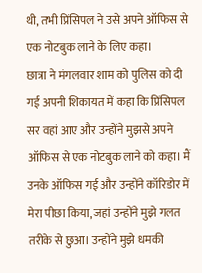थी, तभी प्रिंसिपल ने उसे अपने ऑफिस से एक नोटबुक लाने के लिए कहा।
छात्रा ने मंगलवार शाम को पुलिस को दी गई अपनी शिकायत में कहा कि प्रिंसिपल सर वहां आए और उन्होंने मुझसे अपने ऑफिस से एक नोटबुक लाने को कहा। मैं उनके ऑफिस गई और उन्होंने कॉरिडोर में मेरा पीछा किया, जहां उन्होंने मुझे गलत तरीके से छुआ। उन्होंने मुझे धमकी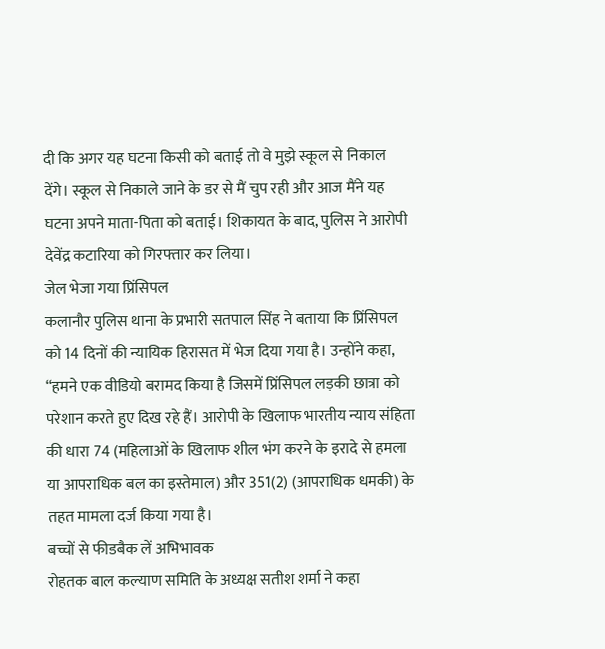दी कि अगर यह घटना किसी को बताई तो वे मुझे स्कूल से निकाल देंगे। स्कूल से निकाले जाने के डर से मैं चुप रही और आज मैंने यह घटना अपने माता-पिता को बताई। शिकायत के बाद, पुलिस ने आरोपी देवेंद्र कटारिया को गिरफ्तार कर लिया।
जेल भेजा गया प्रिंसिपल
कलानौर पुलिस थाना के प्रभारी सतपाल सिंह ने बताया कि प्रिंसिपल को 14 दिनों की न्यायिक हिरासत में भेज दिया गया है। उन्होंने कहा, “हमने एक वीडियो बरामद किया है जिसमें प्रिंसिपल लड़की छात्रा को परेशान करते हुए दिख रहे हैं। आरोपी के खिलाफ भारतीय न्याय संहिता की धारा 74 (महिलाओं के खिलाफ शील भंग करने के इरादे से हमला या आपराधिक बल का इस्तेमाल) और 351(2) (आपराधिक धमकी) के तहत मामला दर्ज किया गया है।
बच्चों से फीडबैक लें अभिभावक
रोहतक बाल कल्याण समिति के अध्यक्ष सतीश शर्मा ने कहा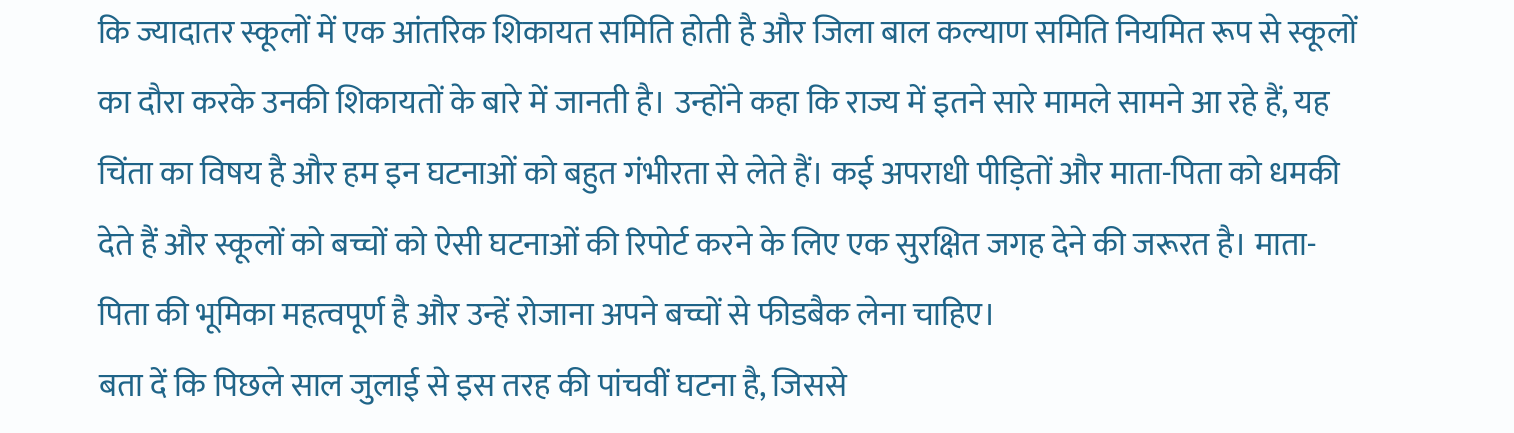कि ज्यादातर स्कूलों में एक आंतरिक शिकायत समिति होती है और जिला बाल कल्याण समिति नियमित रूप से स्कूलों का दौरा करके उनकी शिकायतों के बारे में जानती है। उन्होंने कहा कि राज्य में इतने सारे मामले सामने आ रहे हैं, यह चिंता का विषय है और हम इन घटनाओं को बहुत गंभीरता से लेते हैं। कई अपराधी पीड़ितों और माता-पिता को धमकी देते हैं और स्कूलों को बच्चों को ऐसी घटनाओं की रिपोर्ट करने के लिए एक सुरक्षित जगह देने की जरूरत है। माता-पिता की भूमिका महत्वपूर्ण है और उन्हें रोजाना अपने बच्चों से फीडबैक लेना चाहिए।
बता दें कि पिछले साल जुलाई से इस तरह की पांचवीं घटना है, जिससे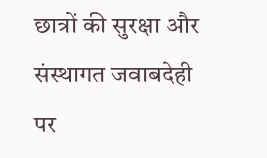छात्रों की सुरक्षा और संस्थागत जवाबदेही पर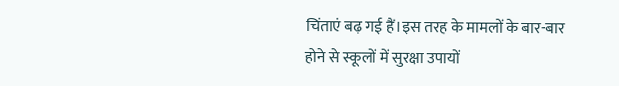चिंताएं बढ़ गई हैं।इस तरह के मामलों के बार-बार होने से स्कूलों में सुरक्षा उपायों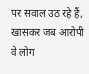पर सवाल उठ रहे हैं, खासकर जब आरोपी वे लोग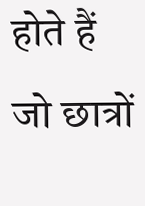होते हैं जो छात्रों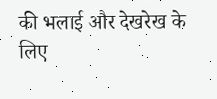की भलाई और देखरेख के लिए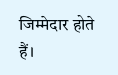जिम्मेदार होते हैं।